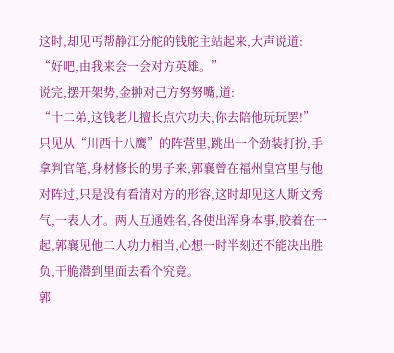这时,却见丐帮静江分舵的钱舵主站起来,大声说道:
“好吧,由我来会一会对方英雄。”
说完,摆开架势,金翀对己方努努嘴,道:
“十二弟,这钱老儿擅长点穴功夫,你去陪他玩玩罢!”
只见从“川西十八鹰”的阵营里,跳出一个劲装打扮,手拿判官笔,身材修长的男子来,郭襄曾在福州皇宫里与他对阵过,只是没有看清对方的形容,这时却见这人斯文秀气,一表人才。两人互通姓名,各使出浑身本事,胶着在一起,郭襄见他二人功力相当,心想一时半刻还不能决出胜负,干脆潜到里面去看个究竟。
郭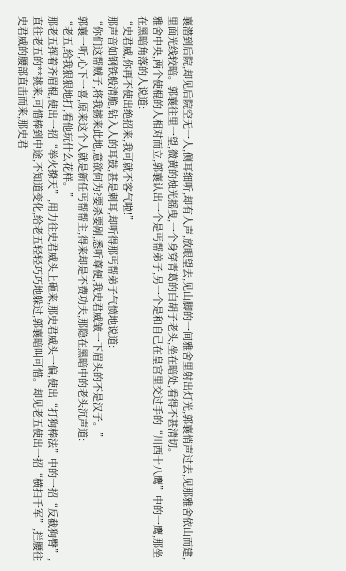襄潜到后院,却见后院空无一人,侧耳细听,却有人声,放眼望去,见山脚的一间雅舍里射出灯光,郭襄悄声过去,见那雅舍依山而建,里面光线较暗。郭襄往里一望,微黄的烛光摇曳,一个身穿青葛的白胡子老头,坐在暗处,看得不甚清切。
雅舍中央,两个使棍的人相对而立,郭襄认出一个是丐帮弟子,另一个是和自己在皇宫里交过手的“川西十八鹰”中的一鹰,那坐在黑暗角落的人说道:
“史君威,你再不使出绝招来,我可就不客气啦!”
那声音如钢铁般清脆,钻入人的耳鼓,甚是刺耳,却听得那丐帮弟子气愤地说道:
“你们这帮贼子,将我掳来此地,意欲何为?要杀要剐,悉听尊便,我史君威皱一下眉头的不是汉子。”
郭襄一听,心下一喜,原来这个人就是新任丐帮帮主,得来却是不费功夫,那隐在黑暗中的老头沉声道:
“老五,给我狠狠地打,看他玩什么花样。”
那老五挥着齐眉棍,使出一招“举火撩天”,用力往史君威头上砸来,那史君威头一偏,使出“打狗棒法”中的一招“反截狗臀”,直往老五的**挑来,可惜棒到中途,不知道变化,给老五轻轻巧巧地躲过,郭襄暗叫可惜。却见老五使出一招“横扫千军”,拦腰往史君威的腰部直击而来,那史君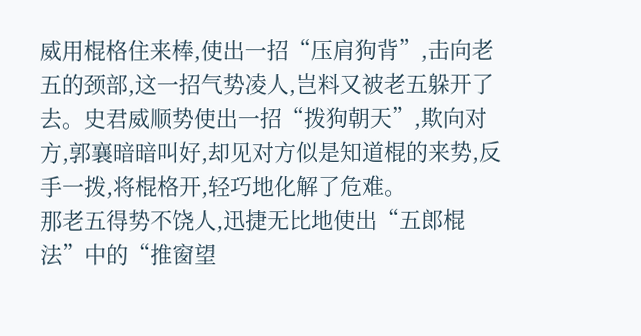威用棍格住来棒,使出一招“压肩狗背”,击向老五的颈部,这一招气势凌人,岂料又被老五躲开了去。史君威顺势使出一招“拨狗朝天”,欺向对方,郭襄暗暗叫好,却见对方似是知道棍的来势,反手一拨,将棍格开,轻巧地化解了危难。
那老五得势不饶人,迅捷无比地使出“五郎棍法”中的“推窗望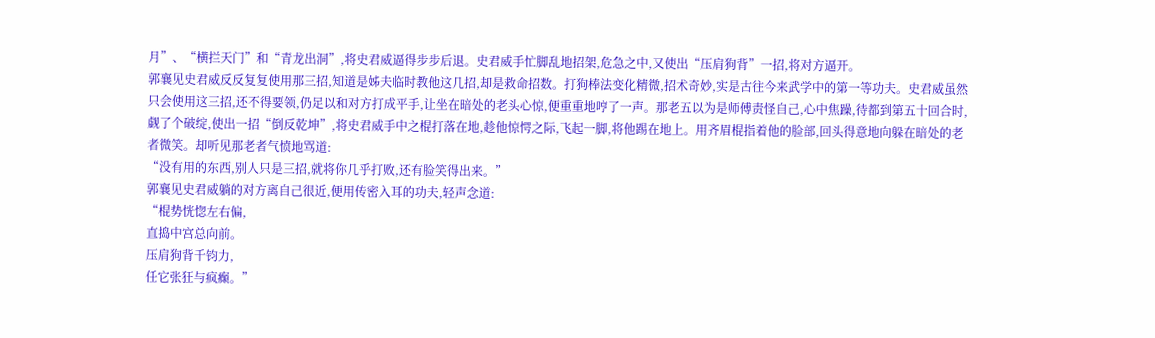月”、“横拦天门”和“青龙出洞”,将史君威逼得步步后退。史君威手忙脚乱地招架,危急之中,又使出“压肩狗背”一招,将对方逼开。
郭襄见史君威反反复复使用那三招,知道是姊夫临时教他这几招,却是救命招数。打狗棒法变化精微,招术奇妙,实是古往今来武学中的第一等功夫。史君威虽然只会使用这三招,还不得要领,仍足以和对方打成平手,让坐在暗处的老头心惊,便重重地哼了一声。那老五以为是师傅责怪自己,心中焦躁,待都到第五十回合时,觑了个破绽,使出一招“倒反乾坤”,将史君威手中之棍打落在地,趁他惊愕之际,飞起一脚,将他踢在地上。用齐眉棍指着他的脸部,回头得意地向躲在暗处的老者微笑。却听见那老者气愤地骂道:
“没有用的东西,别人只是三招,就将你几乎打败,还有脸笑得出来。”
郭襄见史君威躺的对方离自己很近,便用传密入耳的功夫,轻声念道:
“棍势恍惚左右偏,
直捣中宫总向前。
压肩狗背千钧力,
任它张狂与疯癫。”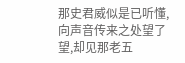那史君威似是已听懂,向声音传来之处望了望,却见那老五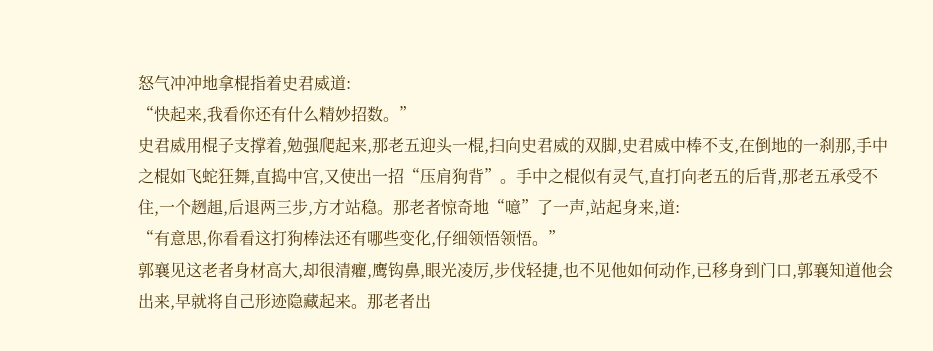怒气冲冲地拿棍指着史君威道:
“快起来,我看你还有什么精妙招数。”
史君威用棍子支撑着,勉强爬起来,那老五迎头一棍,扫向史君威的双脚,史君威中棒不支,在倒地的一刹那,手中之棍如飞蛇狂舞,直捣中宫,又使出一招“压肩狗背”。手中之棍似有灵气,直打向老五的后背,那老五承受不住,一个趔趄,后退两三步,方才站稳。那老者惊奇地“噫”了一声,站起身来,道:
“有意思,你看看这打狗棒法还有哪些变化,仔细领悟领悟。”
郭襄见这老者身材高大,却很清癯,鹰钩鼻,眼光凌厉,步伐轻捷,也不见他如何动作,已移身到门口,郭襄知道他会出来,早就将自己形迹隐藏起来。那老者出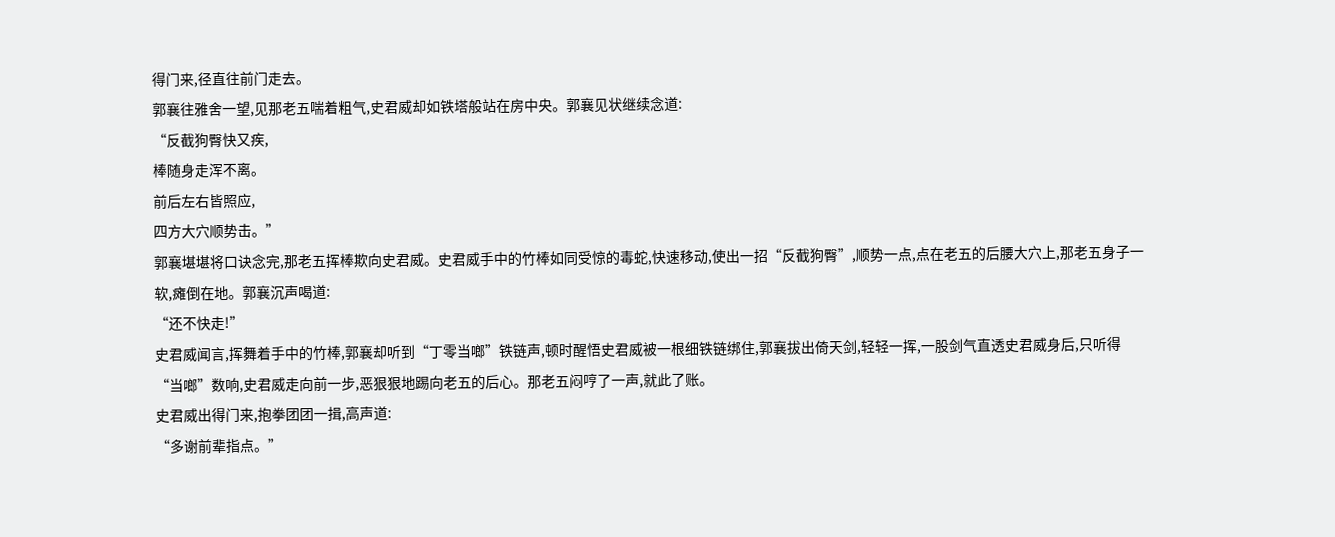得门来,径直往前门走去。
郭襄往雅舍一望,见那老五喘着粗气,史君威却如铁塔般站在房中央。郭襄见状继续念道:
“反截狗臀快又疾,
棒随身走浑不离。
前后左右皆照应,
四方大穴顺势击。”
郭襄堪堪将口诀念完,那老五挥棒欺向史君威。史君威手中的竹棒如同受惊的毒蛇,快速移动,使出一招“反截狗臀”,顺势一点,点在老五的后腰大穴上,那老五身子一软,瘫倒在地。郭襄沉声喝道:
“还不快走!”
史君威闻言,挥舞着手中的竹棒,郭襄却听到“丁零当啷”铁链声,顿时醒悟史君威被一根细铁链绑住,郭襄拔出倚天剑,轻轻一挥,一股剑气直透史君威身后,只听得“当啷”数响,史君威走向前一步,恶狠狠地踢向老五的后心。那老五闷哼了一声,就此了账。
史君威出得门来,抱拳团团一揖,高声道:
“多谢前辈指点。”